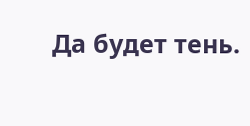Да будет тень.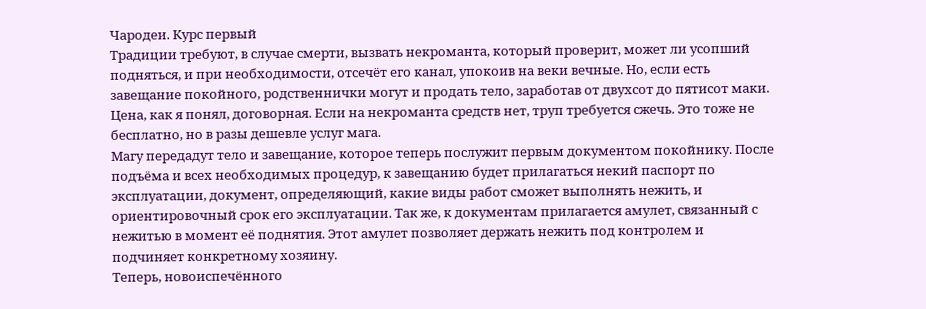Чародеи. Курс первый
Традиции требуют, в случае смерти, вызвать некроманта, который проверит, может ли усопший подняться, и при необходимости, отсечёт его канал, упокоив на веки вечные. Но, если есть завещание покойного, родственнички могут и продать тело, заработав от двухсот до пятисот маки. Цена, как я понял, договорная. Если на некроманта средств нет, труп требуется сжечь. Это тоже не бесплатно, но в разы дешевле услуг мага.
Магу передадут тело и завещание, которое теперь послужит первым документом покойнику. После подъёма и всех необходимых процедур, к завещанию будет прилагаться некий паспорт по эксплуатации, документ, определяющий, какие виды работ сможет выполнять нежить, и ориентировочный срок его эксплуатации. Так же, к документам прилагается амулет, связанный с нежитью в момент её поднятия. Этот амулет позволяет держать нежить под контролем и подчиняет конкретному хозяину.
Теперь, новоиспечённого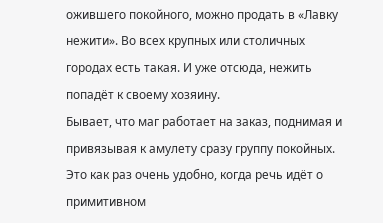ожившего покойного, можно продать в «Лавку нежити». Во всех крупных или столичных городах есть такая. И уже отсюда, нежить попадёт к своему хозяину.
Бывает, что маг работает на заказ, поднимая и привязывая к амулету сразу группу покойных. Это как раз очень удобно, когда речь идёт о примитивном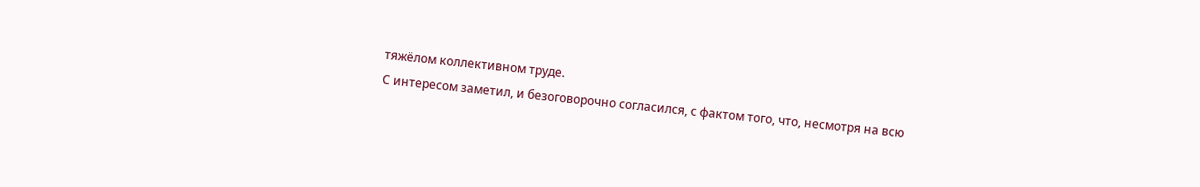тяжёлом коллективном труде.
С интересом заметил, и безоговорочно согласился, с фактом того, что, несмотря на всю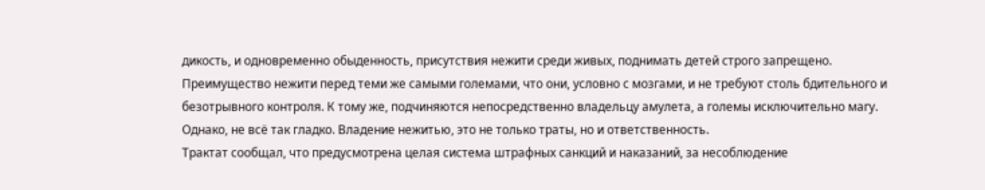дикость, и одновременно обыденность, присутствия нежити среди живых, поднимать детей строго запрещено.
Преимущество нежити перед теми же самыми големами, что они, условно с мозгами, и не требуют столь бдительного и безотрывного контроля. К тому же, подчиняются непосредственно владельцу амулета, а големы исключительно магу.
Однако, не всё так гладко. Владение нежитью, это не только траты, но и ответственность.
Трактат сообщал, что предусмотрена целая система штрафных санкций и наказаний, за несоблюдение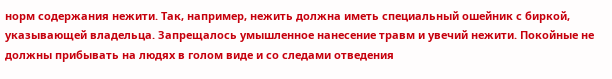норм содержания нежити. Так, например, нежить должна иметь специальный ошейник с биркой, указывающей владельца. Запрещалось умышленное нанесение травм и увечий нежити. Покойные не должны прибывать на людях в голом виде и со следами отведения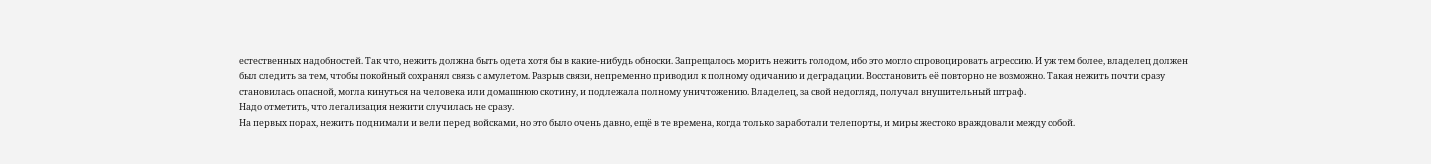естественных надобностей. Так что, нежить должна быть одета хотя бы в какие-нибудь обноски. Запрещалось морить нежить голодом, ибо это могло спровоцировать агрессию. И уж тем более, владелец должен был следить за тем, чтобы покойный сохранял связь с амулетом. Разрыв связи, непременно приводил к полному одичанию и деградации. Восстановить её повторно не возможно. Такая нежить почти сразу становилась опасной, могла кинуться на человека или домашнюю скотину, и подлежала полному уничтожению. Владелец, за свой недогляд, получал внушительный штраф.
Надо отметить, что легализация нежити случилась не сразу.
На первых порах, нежить поднимали и вели перед войсками, но это было очень давно, ещё в те времена, когда только заработали телепорты, и миры жестоко враждовали между собой.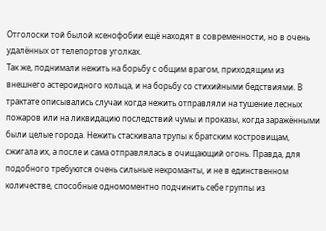Отголоски той былой ксенофобии ещё находят в современности, но в очень удалённых от телепортов уголках.
Так же, поднимали нежить на борьбу с общим врагом, приходящим из внешнего астероидного кольца, и на борьбу со стихийными бедствиями. В трактате описывались случаи когда нежить отправляли на тушение лесных пожаров или на ликвидацию последствий чумы и проказы, когда заражёнными были целые города. Нежить стаскивала трупы к братским костровищам, сжигала их, а после и сама отправлялась в очищающий огонь. Правда, для подобного требуются очень сильные некроманты, и не в единственном количестве, способные одномоментно подчинить себе группы из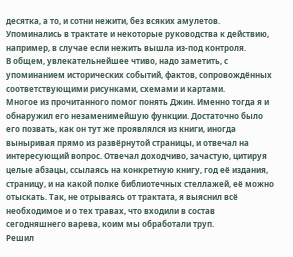десятка, а то, и сотни нежити, без всяких амулетов.
Упоминались в трактате и некоторые руководства к действию, например, в случае если нежить вышла из-под контроля.
В общем, увлекательнейшее чтиво, надо заметить, с упоминанием исторических событий, фактов, сопровождённых соответствующими рисунками, схемами и картами.
Многое из прочитанного помог понять Джин. Именно тогда я и обнаружил его незаменимейшую функции. Достаточно было его позвать, как он тут же проявлялся из книги, иногда выныривая прямо из развёрнутой страницы, и отвечал на интересующий вопрос. Отвечал доходчиво, зачастую, цитируя целые абзацы, ссылаясь на конкретную книгу, год её издания, страницу, и на какой полке библиотечных стеллажей, её можно отыскать. Так, не отрываясь от трактата, я выяснил всё необходимое и о тех травах, что входили в состав сегодняшнего варева, коим мы обработали труп.
Решил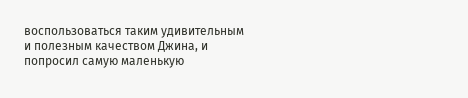воспользоваться таким удивительным и полезным качеством Джина, и попросил самую маленькую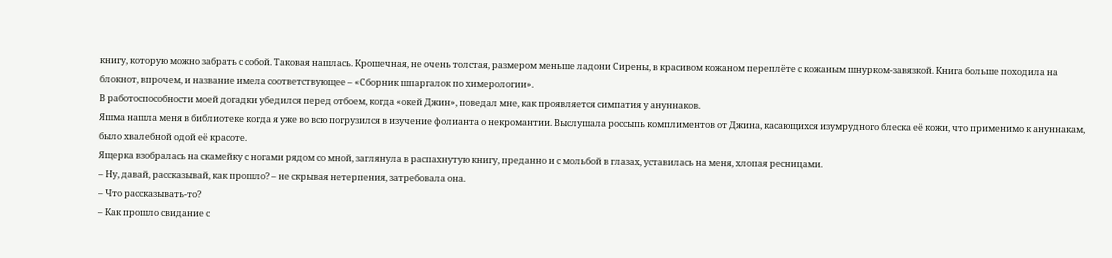книгу, которую можно забрать с собой. Таковая нашлась. Крошечная, не очень толстая, размером меньше ладони Сирены, в красивом кожаном переплёте с кожаным шнурком-завязкой. Книга больше походила на блокнот, впрочем, и название имела соответствующее – «Сборник шпаргалок по химерологии».
В работоспособности моей догадки убедился перед отбоем, когда «окей Джин», поведал мне, как проявляется симпатия у ануннаков.
Яшма нашла меня в библиотеке когда я уже во всю погрузился в изучение фолианта о некромантии. Выслушала россыпь комплиментов от Джина, касающихся изумрудного блеска её кожи, что применимо к ануннакам, было хвалебной одой её красоте.
Ящерка взобралась на скамейку с ногами рядом со мной, заглянула в распахнутую книгу, преданно и с мольбой в глазах, уставилась на меня, хлопая ресницами.
– Ну, давай, рассказывай, как прошло? – не скрывая нетерпения, затребовала она.
– Что рассказывать-то?
– Как прошло свидание с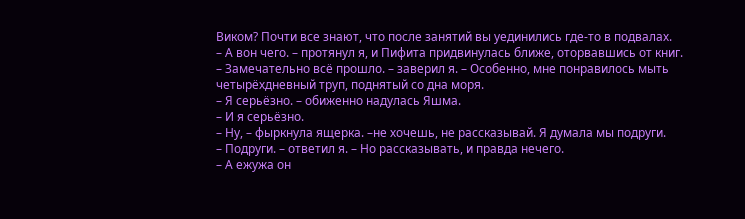Виком? Почти все знают, что после занятий вы уединились где-то в подвалах.
– А вон чего. – протянул я, и Пифита придвинулась ближе, оторвавшись от книг.
– Замечательно всё прошло. – заверил я. – Особенно, мне понравилось мыть четырёхдневный труп, поднятый со дна моря.
– Я серьёзно. – обиженно надулась Яшма.
– И я серьёзно.
– Ну, – фыркнула ящерка. –не хочешь, не рассказывай. Я думала мы подруги.
– Подруги. – ответил я. – Но рассказывать, и правда нечего.
– А ежужа он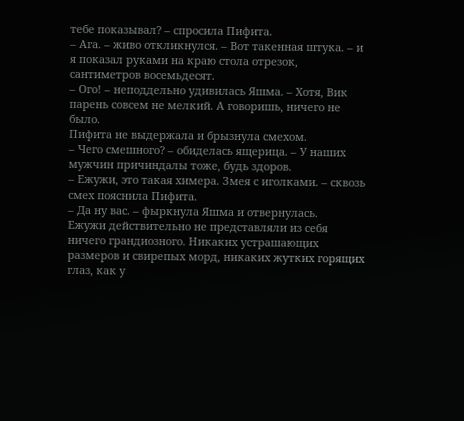тебе показывал? – спросила Пифита.
– Ага. – живо откликнулся. – Вот такенная штука. – и я показал руками на краю стола отрезок, сантиметров восемьдесят.
– Ого! – неподдельно удивилась Яшма. – Хотя, Вик парень совсем не мелкий. А говоришь, ничего не было.
Пифита не выдержала и брызнула смехом.
– Чего смешного? – обиделась ящерица. – У наших мужчин причиндалы тоже, будь здоров.
– Ежужи, это такая химера. Змея с иголками. – сквозь смех пояснила Пифита.
– Да ну вас. – фыркнула Яшма и отвернулась.
Ежужи действительно не представляли из себя ничего грандиозного. Никаких устрашающих размеров и свирепых морд, никаких жутких горящих глаз, как у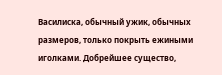Василиска, обычный ужик, обычных размеров, только покрыть ежиными иголками. Добрейшее существо,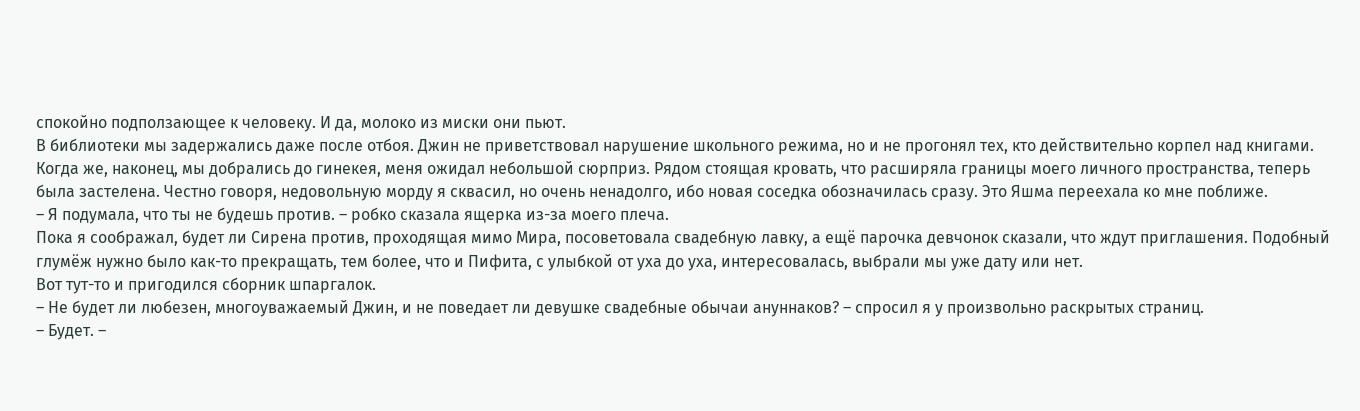спокойно подползающее к человеку. И да, молоко из миски они пьют.
В библиотеки мы задержались даже после отбоя. Джин не приветствовал нарушение школьного режима, но и не прогонял тех, кто действительно корпел над книгами.
Когда же, наконец, мы добрались до гинекея, меня ожидал небольшой сюрприз. Рядом стоящая кровать, что расширяла границы моего личного пространства, теперь была застелена. Честно говоря, недовольную морду я сквасил, но очень ненадолго, ибо новая соседка обозначилась сразу. Это Яшма переехала ко мне поближе.
– Я подумала, что ты не будешь против. – робко сказала ящерка из-за моего плеча.
Пока я соображал, будет ли Сирена против, проходящая мимо Мира, посоветовала свадебную лавку, а ещё парочка девчонок сказали, что ждут приглашения. Подобный глумёж нужно было как-то прекращать, тем более, что и Пифита, с улыбкой от уха до уха, интересовалась, выбрали мы уже дату или нет.
Вот тут-то и пригодился сборник шпаргалок.
– Не будет ли любезен, многоуважаемый Джин, и не поведает ли девушке свадебные обычаи ануннаков? – спросил я у произвольно раскрытых страниц.
– Будет. –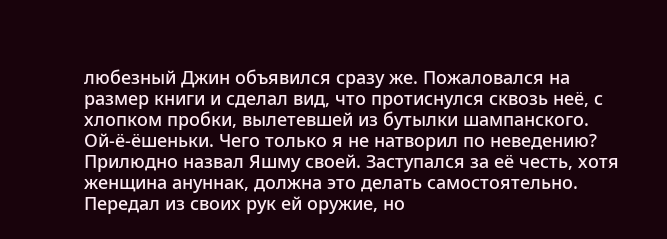любезный Джин объявился сразу же. Пожаловался на размер книги и сделал вид, что протиснулся сквозь неё, с хлопком пробки, вылетевшей из бутылки шампанского.
Ой-ё-ёшеньки. Чего только я не натворил по неведению? Прилюдно назвал Яшму своей. Заступался за её честь, хотя женщина ануннак, должна это делать самостоятельно. Передал из своих рук ей оружие, но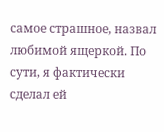самое страшное, назвал любимой ящеркой. По сути, я фактически сделал ей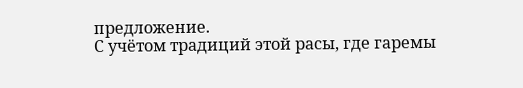предложение.
С учётом традиций этой расы, где гаремы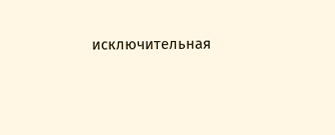исключительная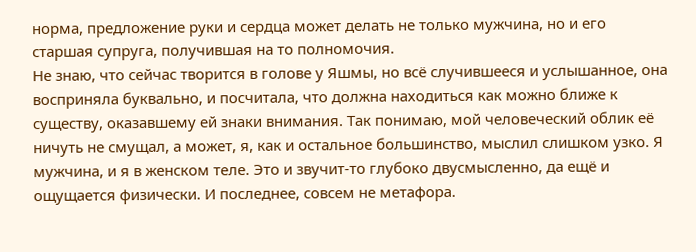норма, предложение руки и сердца может делать не только мужчина, но и его старшая супруга, получившая на то полномочия.
Не знаю, что сейчас творится в голове у Яшмы, но всё случившееся и услышанное, она восприняла буквально, и посчитала, что должна находиться как можно ближе к существу, оказавшему ей знаки внимания. Так понимаю, мой человеческий облик её ничуть не смущал, а может, я, как и остальное большинство, мыслил слишком узко. Я мужчина, и я в женском теле. Это и звучит-то глубоко двусмысленно, да ещё и ощущается физически. И последнее, совсем не метафора.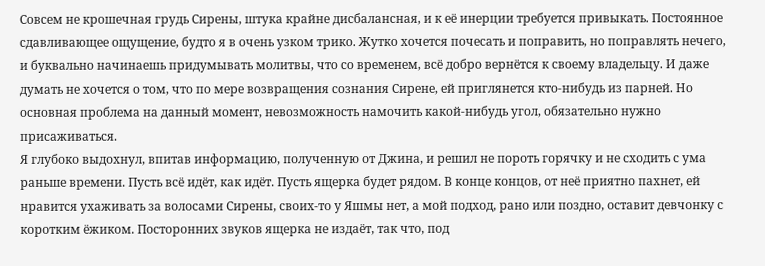Совсем не крошечная грудь Сирены, штука крайне дисбалансная, и к её инерции требуется привыкать. Постоянное сдавливающее ощущение, будто я в очень узком трико. Жутко хочется почесать и поправить, но поправлять нечего, и буквально начинаешь придумывать молитвы, что со временем, всё добро вернётся к своему владельцу. И даже думать не хочется о том, что по мере возвращения сознания Сирене, ей приглянется кто-нибудь из парней. Но основная проблема на данный момент, невозможность намочить какой-нибудь угол, обязательно нужно присаживаться.
Я глубоко выдохнул, впитав информацию, полученную от Джина, и решил не пороть горячку и не сходить с ума раньше времени. Пусть всё идёт, как идёт. Пусть ящерка будет рядом. В конце концов, от неё приятно пахнет, ей нравится ухаживать за волосами Сирены, своих-то у Яшмы нет, а мой подход, рано или поздно, оставит девчонку с коротким ёжиком. Посторонних звуков ящерка не издаёт, так что, под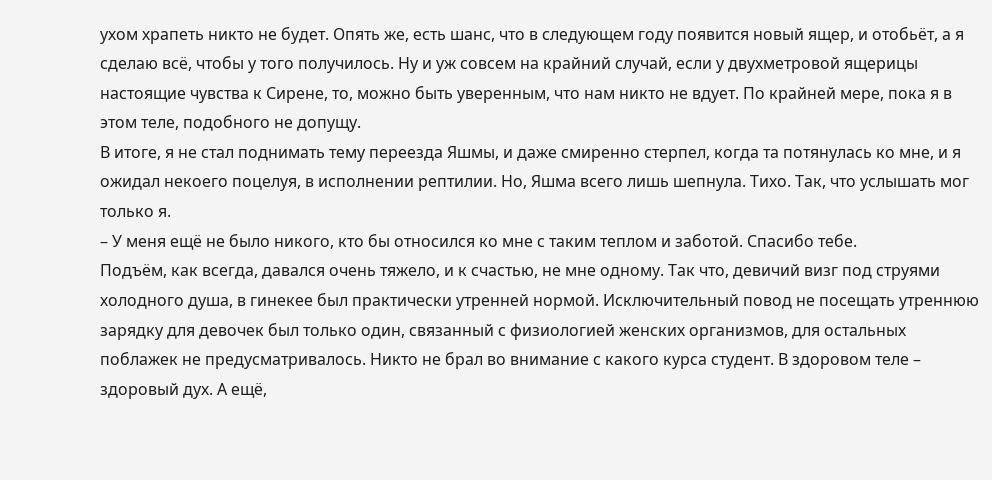ухом храпеть никто не будет. Опять же, есть шанс, что в следующем году появится новый ящер, и отобьёт, а я сделаю всё, чтобы у того получилось. Ну и уж совсем на крайний случай, если у двухметровой ящерицы настоящие чувства к Сирене, то, можно быть уверенным, что нам никто не вдует. По крайней мере, пока я в этом теле, подобного не допущу.
В итоге, я не стал поднимать тему переезда Яшмы, и даже смиренно стерпел, когда та потянулась ко мне, и я ожидал некоего поцелуя, в исполнении рептилии. Но, Яшма всего лишь шепнула. Тихо. Так, что услышать мог только я.
– У меня ещё не было никого, кто бы относился ко мне с таким теплом и заботой. Спасибо тебе.
Подъём, как всегда, давался очень тяжело, и к счастью, не мне одному. Так что, девичий визг под струями холодного душа, в гинекее был практически утренней нормой. Исключительный повод не посещать утреннюю зарядку для девочек был только один, связанный с физиологией женских организмов, для остальных поблажек не предусматривалось. Никто не брал во внимание с какого курса студент. В здоровом теле – здоровый дух. А ещё,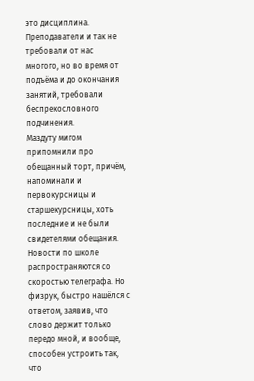это дисциплина. Преподаватели и так не требовали от нас многого, но во время от подъёма и до окончания занятий, требовали беспрекословного подчинения.
Маздуту мигом припомнили про обещанный торт, причём, напоминали и первокурсницы и старшекурсницы, хоть последние и не были свидетелями обещания. Новости по школе распространяются со скоростью телеграфа. Но физрук, быстро нашёлся с ответом, заявив, что слово держит только передо мной, и вообще, способен устроить так, что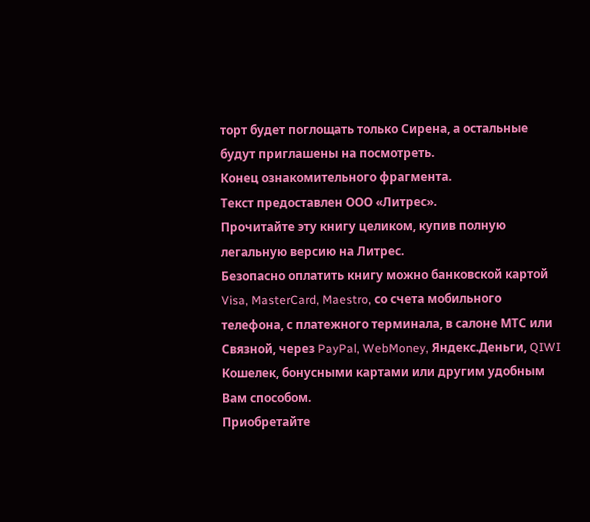торт будет поглощать только Сирена, а остальные будут приглашены на посмотреть.
Конец ознакомительного фрагмента.
Текст предоставлен ООО «Литрес».
Прочитайте эту книгу целиком, купив полную легальную версию на Литрес.
Безопасно оплатить книгу можно банковской картой Visa, MasterCard, Maestro, со счета мобильного телефона, с платежного терминала, в салоне МТС или Связной, через PayPal, WebMoney, Яндекс.Деньги, QIWI Кошелек, бонусными картами или другим удобным Вам способом.
Приобретайте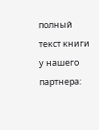полный текст книги у нашего партнера: